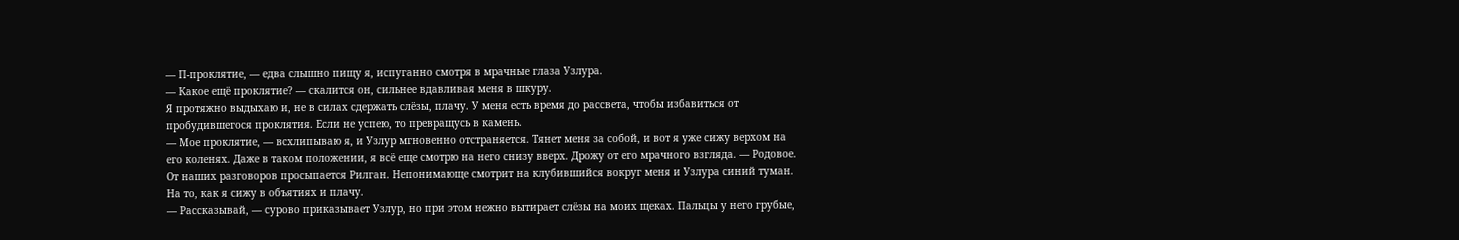— П-проклятие, — едва слышно пищу я, испуганно смотря в мрачные глаза Узлура.
— Какое ещё проклятие? — скалится он, сильнее вдавливая меня в шкуру.
Я протяжно выдыхаю и, не в силах сдержать слёзы, плачу. У меня есть время до рассвета, чтобы избавиться от пробудившегося проклятия. Если не успею, то превращусь в камень.
— Мое проклятие, — всхлипываю я, и Узлур мгновенно отстраняется. Тянет меня за собой, и вот я уже сижу верхом на его коленях. Даже в таком положении, я всё еще смотрю на него снизу вверх. Дрожу от его мрачного взгляда. — Родовое.
От наших разговоров просыпается Рилган. Непонимающе смотрит на клубившийся вокруг меня и Узлура синий туман. На то, как я сижу в объятиях и плачу.
— Рассказывай, — сурово приказывает Узлур, но при этом нежно вытирает слёзы на моих щеках. Пальцы у него грубые,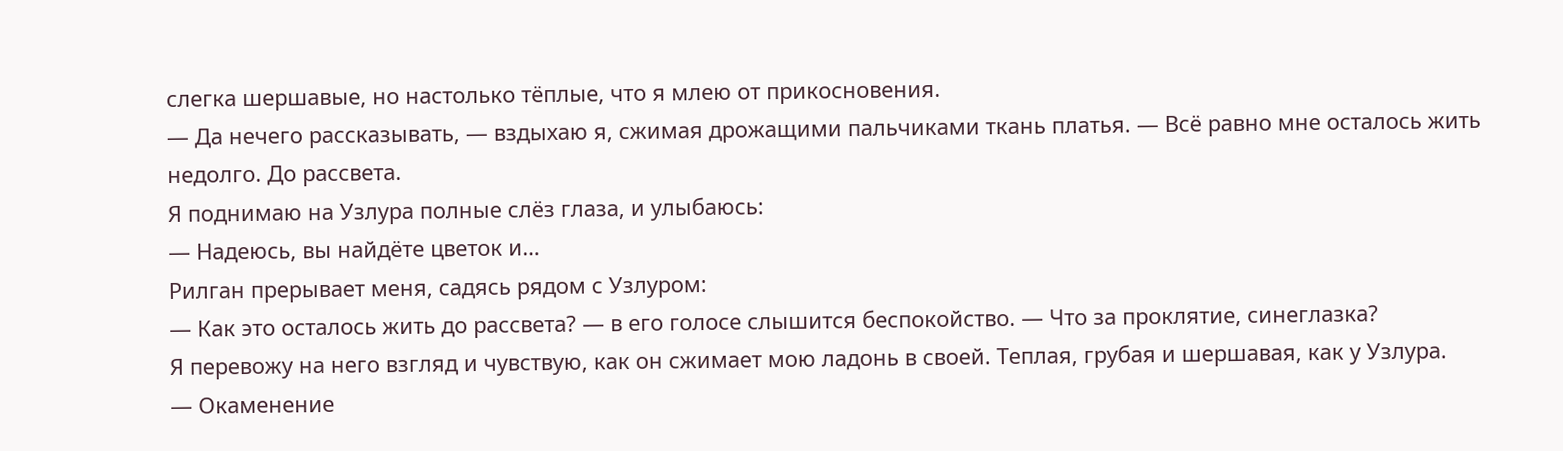слегка шершавые, но настолько тёплые, что я млею от прикосновения.
— Да нечего рассказывать, — вздыхаю я, сжимая дрожащими пальчиками ткань платья. — Всё равно мне осталось жить недолго. До рассвета.
Я поднимаю на Узлура полные слёз глаза, и улыбаюсь:
— Надеюсь, вы найдёте цветок и…
Рилган прерывает меня, садясь рядом с Узлуром:
— Как это осталось жить до рассвета? — в его голосе слышится беспокойство. — Что за проклятие, синеглазка?
Я перевожу на него взгляд и чувствую, как он сжимает мою ладонь в своей. Теплая, грубая и шершавая, как у Узлура.
— Окаменение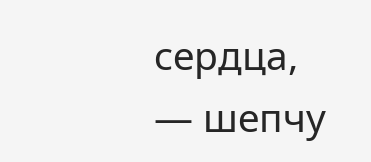сердца, — шепчу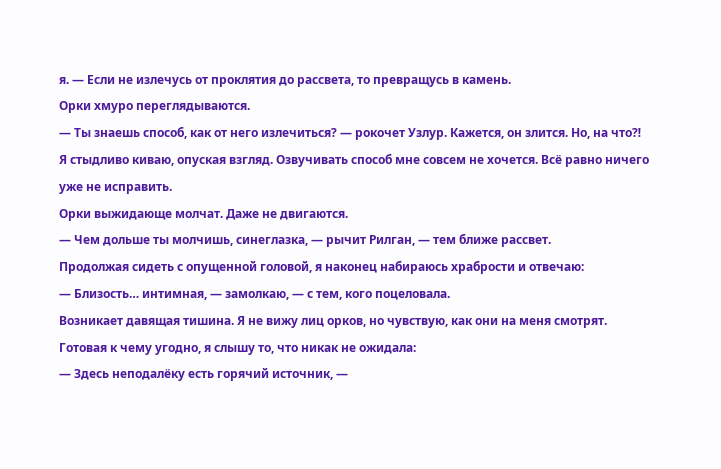я. — Если не излечусь от проклятия до рассвета, то превращусь в камень.
Орки хмуро переглядываются.
— Ты знаешь способ, как от него излечиться? — рокочет Узлур. Кажется, он злится. Но, на что⁈
Я стыдливо киваю, опуская взгляд. Озвучивать способ мне совсем не хочется. Всё равно ничего уже не исправить.
Орки выжидающе молчат. Даже не двигаются.
— Чем дольше ты молчишь, синеглазка, — рычит Рилган, — тем ближе рассвет.
Продолжая сидеть с опущенной головой, я наконец набираюсь храбрости и отвечаю:
— Близость… интимная, — замолкаю, — с тем, кого поцеловала.
Возникает давящая тишина. Я не вижу лиц орков, но чувствую, как они на меня смотрят. Готовая к чему угодно, я слышу то, что никак не ожидала:
— Здесь неподалёку есть горячий источник, —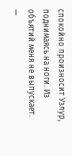спокойно произносит Узлур, поднимаясь на ноги. Из объятий меня не выпускает. —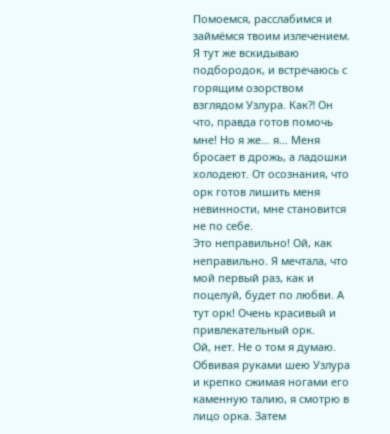Помоемся, расслабимся и займёмся твоим излечением.
Я тут же вскидываю подбородок, и встречаюсь с горящим озорством взглядом Узлура. Как⁈ Он что, правда готов помочь мне! Но я же… я… Меня бросает в дрожь, а ладошки холодеют. От осознания, что орк готов лишить меня невинности, мне становится не по себе.
Это неправильно! Ой, как неправильно. Я мечтала, что мой первый раз, как и поцелуй, будет по любви. А тут орк! Очень красивый и привлекательный орк.
Ой, нет. Не о том я думаю. Обвивая руками шею Узлура и крепко сжимая ногами его каменную талию, я смотрю в лицо орка. Затем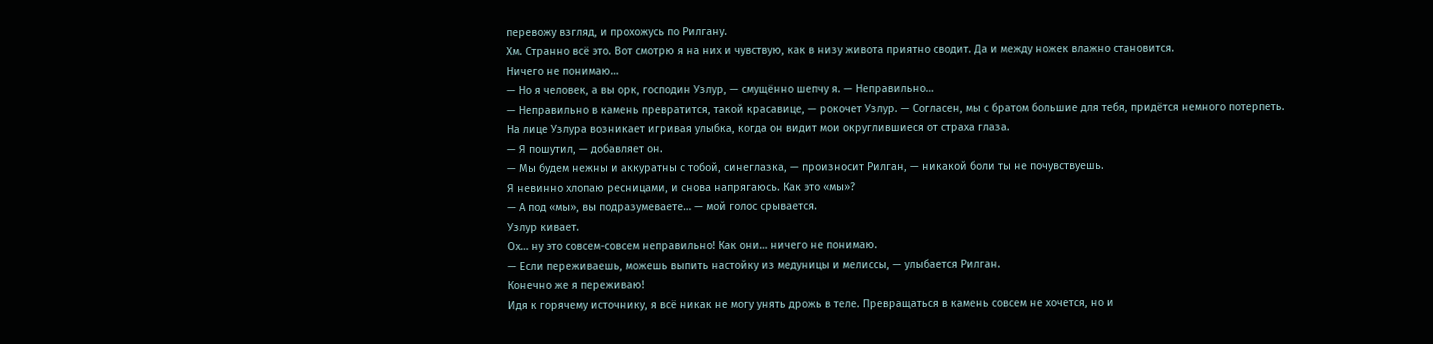перевожу взгляд, и прохожусь по Рилгану.
Хм. Странно всё это. Вот смотрю я на них и чувствую, как в низу живота приятно сводит. Да и между ножек влажно становится.
Ничего не понимаю…
— Но я человек, а вы орк, господин Узлур, — смущённо шепчу я. — Неправильно…
— Неправильно в камень превратится, такой красавице, — рокочет Узлур. — Согласен, мы с братом большие для тебя, придётся немного потерпеть.
На лице Узлура возникает игривая улыбка, когда он видит мои округлившиеся от страха глаза.
— Я пошутил, — добавляет он.
— Мы будем нежны и аккуратны с тобой, синеглазка, — произносит Рилган, — никакой боли ты не почувствуешь.
Я невинно хлопаю ресницами, и снова напрягаюсь. Как это «мы»?
— А под «мы», вы подразумеваете… — мой голос срывается.
Узлур кивает.
Ох… ну это совсем-совсем неправильно! Как они… ничего не понимаю.
— Если переживаешь, можешь выпить настойку из медуницы и мелиссы, — улыбается Рилган.
Конечно же я переживаю!
Идя к горячему источнику, я всё никак не могу унять дрожь в теле. Превращаться в камень совсем не хочется, но и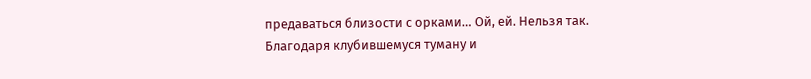предаваться близости с орками… Ой, ей. Нельзя так.
Благодаря клубившемуся туману и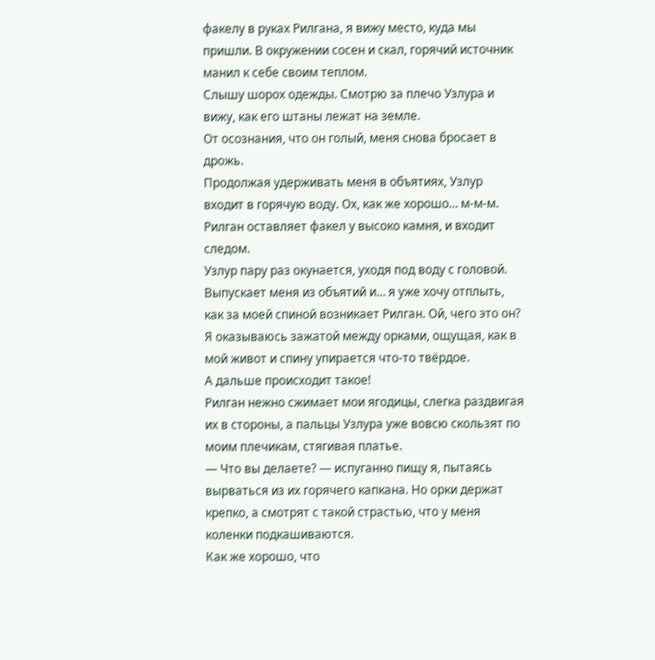факелу в руках Рилгана, я вижу место, куда мы пришли. В окружении сосен и скал, горячий источник манил к себе своим теплом.
Слышу шорох одежды. Смотрю за плечо Узлура и вижу, как его штаны лежат на земле.
От осознания, что он голый, меня снова бросает в дрожь.
Продолжая удерживать меня в объятиях, Узлур входит в горячую воду. Ох, как же хорошо… м-м-м.
Рилган оставляет факел у высоко камня, и входит следом.
Узлур пару раз окунается, уходя под воду с головой. Выпускает меня из объятий и… я уже хочу отплыть, как за моей спиной возникает Рилган. Ой, чего это он?
Я оказываюсь зажатой между орками, ощущая, как в мой живот и спину упирается что-то твёрдое.
А дальше происходит такое!
Рилган нежно сжимает мои ягодицы, слегка раздвигая их в стороны, а пальцы Узлура уже вовсю скользят по моим плечикам, стягивая платье.
— Что вы делаете? — испуганно пищу я, пытаясь вырваться из их горячего капкана. Но орки держат крепко, а смотрят с такой страстью, что у меня коленки подкашиваются.
Как же хорошо, что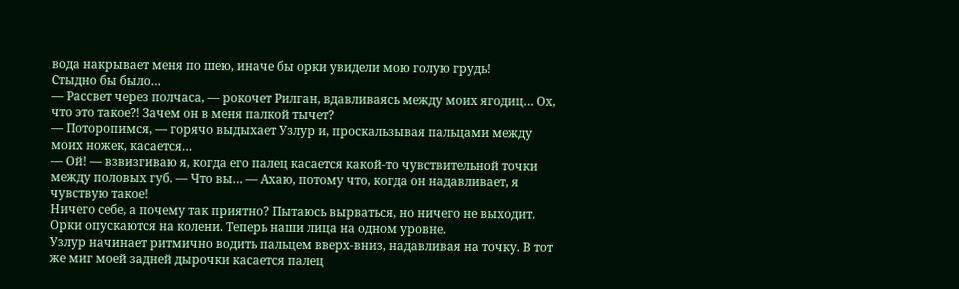вода накрывает меня по шею, иначе бы орки увидели мою голую грудь!
Стыдно бы было…
— Рассвет через полчаса, — рокочет Рилган, вдавливаясь между моих ягодиц… Ох, что это такое⁈ Зачем он в меня палкой тычет?
— Поторопимся, — горячо выдыхает Узлур и, проскальзывая пальцами между моих ножек, касается…
— Ой! — взвизгиваю я, когда его палец касается какой-то чувствительной точки между половых губ. — Что вы… — Ахаю, потому что, когда он надавливает, я чувствую такое!
Ничего себе, а почему так приятно? Пытаюсь вырваться, но ничего не выходит.
Орки опускаются на колени. Теперь наши лица на одном уровне.
Узлур начинает ритмично водить пальцем вверх-вниз, надавливая на точку. В тот же миг моей задней дырочки касается палец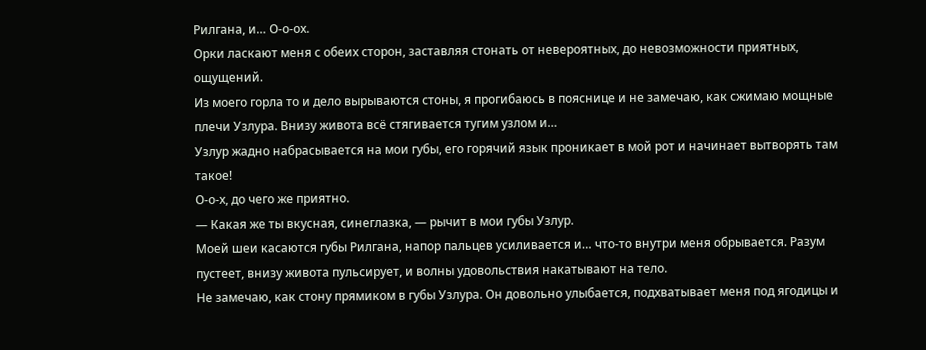Рилгана, и… О-о-ох.
Орки ласкают меня с обеих сторон, заставляя стонать от невероятных, до невозможности приятных, ощущений.
Из моего горла то и дело вырываются стоны, я прогибаюсь в пояснице и не замечаю, как сжимаю мощные плечи Узлура. Внизу живота всё стягивается тугим узлом и…
Узлур жадно набрасывается на мои губы, его горячий язык проникает в мой рот и начинает вытворять там такое!
О-о-х, до чего же приятно.
— Какая же ты вкусная, синеглазка, — рычит в мои губы Узлур.
Моей шеи касаются губы Рилгана, напор пальцев усиливается и… что-то внутри меня обрывается. Разум пустеет, внизу живота пульсирует, и волны удовольствия накатывают на тело.
Не замечаю, как стону прямиком в губы Узлура. Он довольно улыбается, подхватывает меня под ягодицы и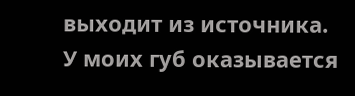выходит из источника.
У моих губ оказывается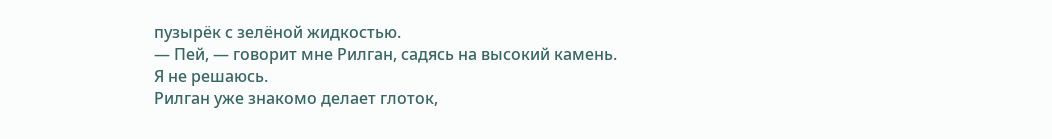пузырёк с зелёной жидкостью.
— Пей, — говорит мне Рилган, садясь на высокий камень.
Я не решаюсь.
Рилган уже знакомо делает глоток,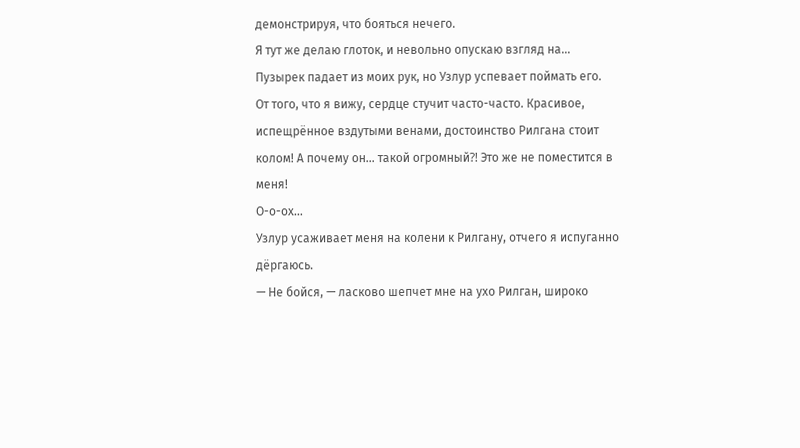демонстрируя, что бояться нечего.
Я тут же делаю глоток, и невольно опускаю взгляд на…
Пузырек падает из моих рук, но Узлур успевает поймать его.
От того, что я вижу, сердце стучит часто-часто. Красивое, испещрённое вздутыми венами, достоинство Рилгана стоит колом! А почему он… такой огромный⁈ Это же не поместится в меня!
О-о-ох…
Узлур усаживает меня на колени к Рилгану, отчего я испуганно дёргаюсь.
— Не бойся, — ласково шепчет мне на ухо Рилган, широко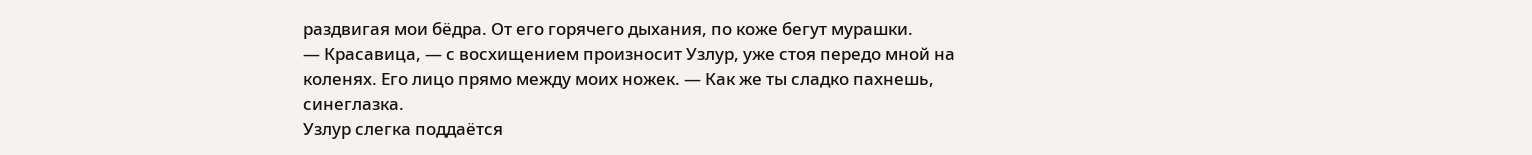раздвигая мои бёдра. От его горячего дыхания, по коже бегут мурашки.
— Красавица, — с восхищением произносит Узлур, уже стоя передо мной на коленях. Его лицо прямо между моих ножек. — Как же ты сладко пахнешь, синеглазка.
Узлур слегка поддаётся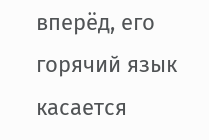вперёд, его горячий язык касается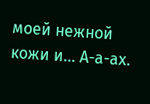моей нежной кожи и… А-а-ах.